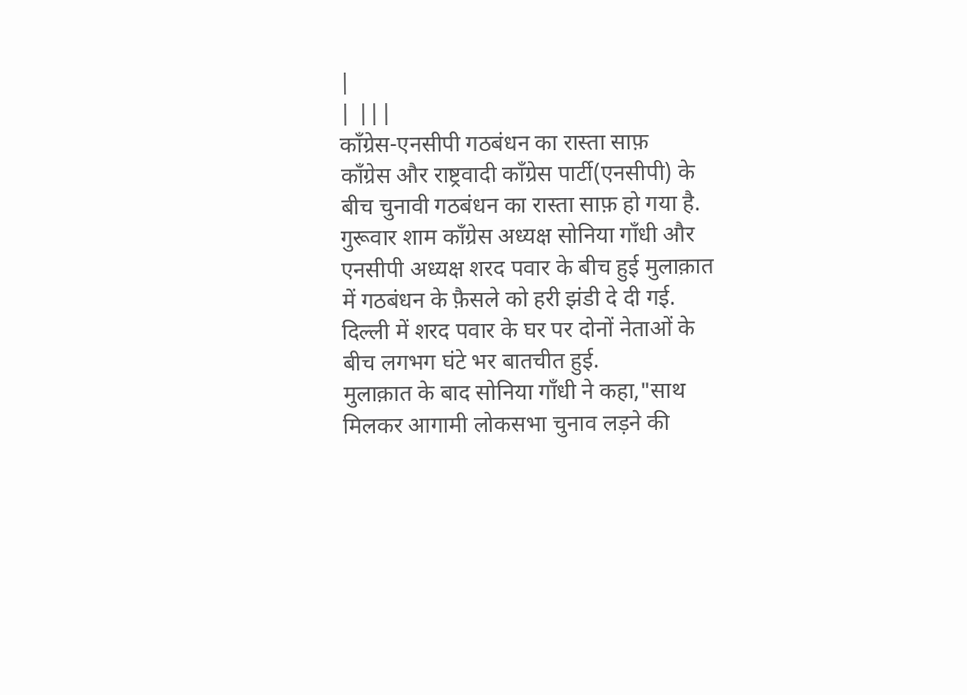|
| |||
कॉंग्रेस-एनसीपी गठबंधन का रास्ता साफ़
कॉंग्रेस और राष्ट्रवादी काँग्रेस पार्टी(एनसीपी) के बीच चुनावी गठबंधन का रास्ता साफ़ हो गया है. गुरूवार शाम कॉंग्रेस अध्यक्ष सोनिया गाँधी और एनसीपी अध्यक्ष शरद पवार के बीच हुई मुलाक़ात में गठबंधन के फ़ैसले को हरी झंडी दे दी गई. दिल्ली में शरद पवार के घर पर दोनों नेताओं के बीच लगभग घंटे भर बातचीत हुई.
मुलाक़ात के बाद सोनिया गाँधी ने कहा,"साथ मिलकर आगामी लोकसभा चुनाव लड़ने की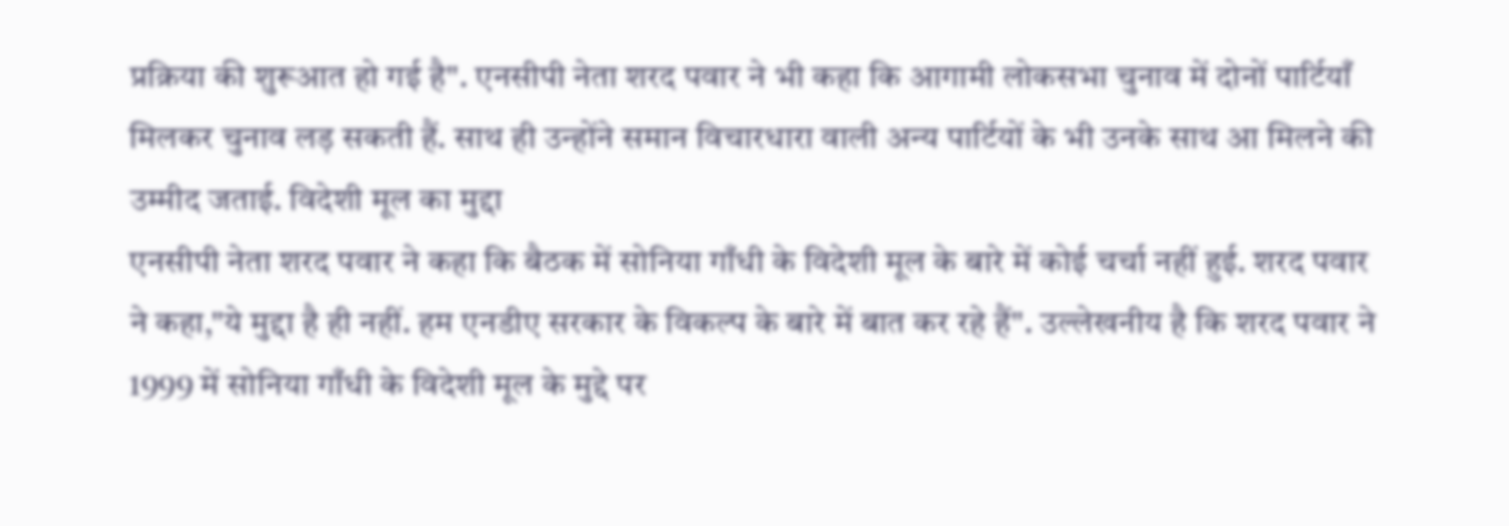प्रक्रिया की शुरूआत हो गई है". एनसीपी नेता शरद पवार ने भी कहा कि आगामी लोकसभा चुनाव में दोनों पार्टियाँ मिलकर चुनाव लड़ सकती हैं. साथ ही उन्होंने समान विचारधारा वाली अन्य पार्टियों के भी उनके साथ आ मिलने की उम्मीद जताई. विदेशी मूल का मुद्दा
एनसीपी नेता शरद पवार ने कहा कि बैठक में सोनिया गाँधी के विदेशी मूल के बारे में कोई चर्चा नहीं हुई. शरद पवार ने कहा,"ये मुद्दा है ही नहीं. हम एनडीए सरकार के विकल्प के बारे में बात कर रहे हैं". उल्लेखनीय है कि शरद पवार ने 1999 में सोनिया गाँधी के विदेशी मूल के मुद्दे पर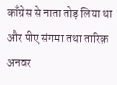काँग्रेस से नाता तोड़ लिया था और पीए संगमा तथा तारिक़ अनवर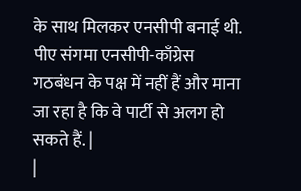के साथ मिलकर एनसीपी बनाई थी. पीए संगमा एनसीपी-काँग्रेस गठबंधन के पक्ष में नहीं हैं और माना जा रहा है कि वे पार्टी से अलग हो सकते हैं. |
|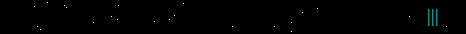|||